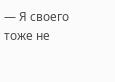— Я своего тоже не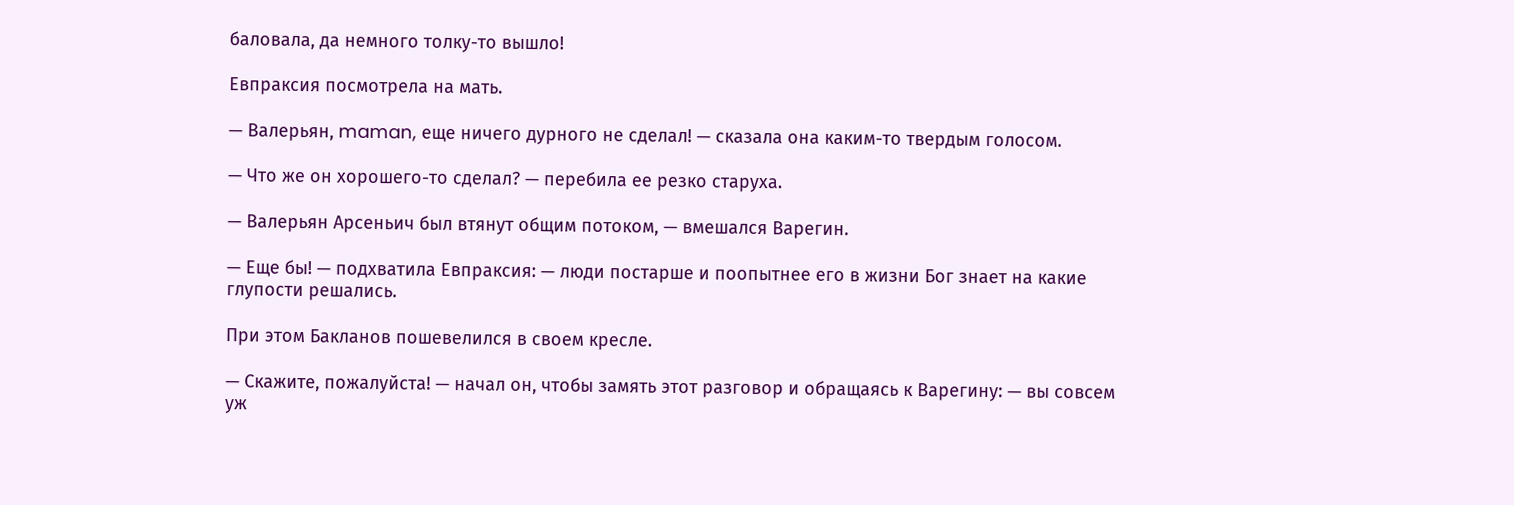баловала, да немного толку-то вышло!

Евпраксия посмотрела на мать.

— Валерьян, maman, еще ничего дурного не сделал! — сказала она каким-то твердым голосом.

— Что же он хорошего-то сделал? — перебила ее резко старуха.

— Валерьян Арсеньич был втянут общим потоком, — вмешался Варегин.

— Еще бы! — подхватила Евпраксия: — люди постарше и поопытнее его в жизни Бог знает на какие глупости решались.

При этом Бакланов пошевелился в своем кресле.

— Скажите, пожалуйста! — начал он, чтобы замять этот разговор и обращаясь к Варегину: — вы совсем уж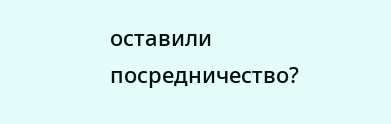оставили посредничество?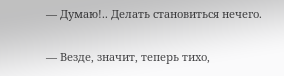— Думаю!.. Делать становиться нечего.

— Везде, значит, теперь тихо,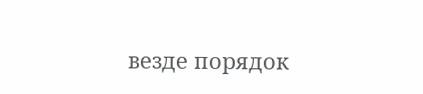везде порядок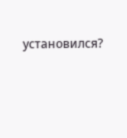установился?